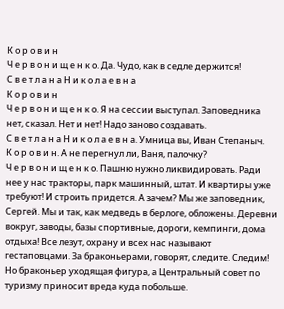К о р о в и н
Ч е р в о н и щ е н к о. Да. Чудо, как в седле держится!
С в е т л а н а Н и к о л а е в н а
К о р о в и н
Ч е р в о н и щ е н к о. Я на сессии выступал. Заповедника нет, сказал. Нет и нет! Надо заново создавать.
С в е т л а н а Н и к о л а е в н а. Умница вы, Иван Степаныч.
К о р о в и н. А не перегнул ли, Ваня, палочку?
Ч е р в о н и щ е н к о. Пашню нужно ликвидировать. Ради нее у нас тракторы, парк машинный, штат. И квартиры уже требуют! И строить придется. А зачем? Мы же заповедник, Сергей. Мы и так, как медведь в берлоге, обложены. Деревни вокруг, заводы, базы спортивные, дороги, кемпинги, дома отдыха! Все лезут, охрану и всех нас называют гестаповцами. За браконьерами, говорят, следите. Следим! Но браконьер уходящая фигура, а Центральный совет по туризму приносит вреда куда побольше.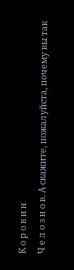К о р о в и н
Ч е л о з н о в. А скажите, пожалуйста, почему вы так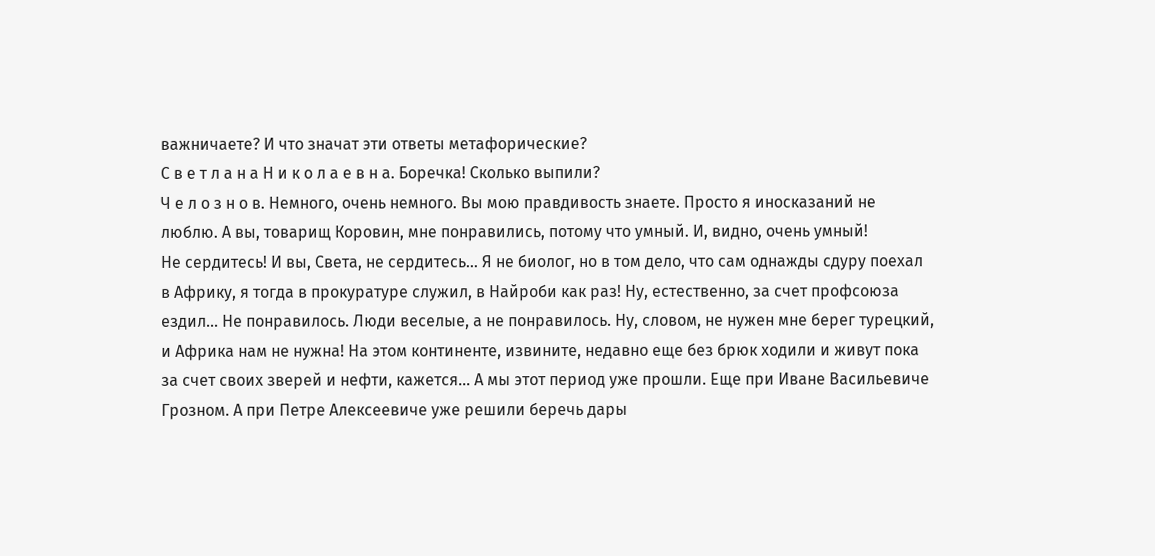важничаете? И что значат эти ответы метафорические?
С в е т л а н а Н и к о л а е в н а. Боречка! Сколько выпили?
Ч е л о з н о в. Немного, очень немного. Вы мою правдивость знаете. Просто я иносказаний не люблю. А вы, товарищ Коровин, мне понравились, потому что умный. И, видно, очень умный!
Не сердитесь! И вы, Света, не сердитесь… Я не биолог, но в том дело, что сам однажды сдуру поехал в Африку, я тогда в прокуратуре служил, в Найроби как раз! Ну, естественно, за счет профсоюза ездил… Не понравилось. Люди веселые, а не понравилось. Ну, словом, не нужен мне берег турецкий, и Африка нам не нужна! На этом континенте, извините, недавно еще без брюк ходили и живут пока за счет своих зверей и нефти, кажется… А мы этот период уже прошли. Еще при Иване Васильевиче Грозном. А при Петре Алексеевиче уже решили беречь дары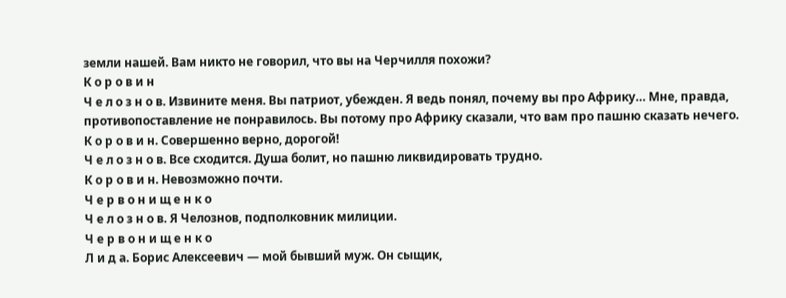земли нашей. Вам никто не говорил, что вы на Черчилля похожи?
К о р о в и н
Ч е л о з н о в. Извините меня. Вы патриот, убежден. Я ведь понял, почему вы про Африку… Мне, правда, противопоставление не понравилось. Вы потому про Африку сказали, что вам про пашню сказать нечего.
К о р о в и н. Совершенно верно, дорогой!
Ч е л о з н о в. Все сходится. Душа болит, но пашню ликвидировать трудно.
К о р о в и н. Невозможно почти.
Ч е р в о н и щ е н к о
Ч е л о з н о в. Я Челознов, подполковник милиции.
Ч е р в о н и щ е н к о
Л и д а. Борис Алексеевич — мой бывший муж. Он сыщик,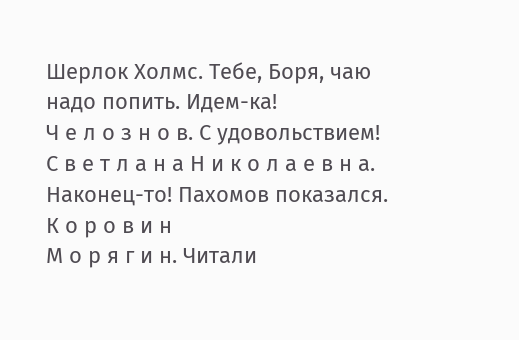Шерлок Холмс. Тебе, Боря, чаю надо попить. Идем-ка!
Ч е л о з н о в. С удовольствием!
С в е т л а н а Н и к о л а е в н а. Наконец-то! Пахомов показался.
К о р о в и н
М о р я г и н. Читали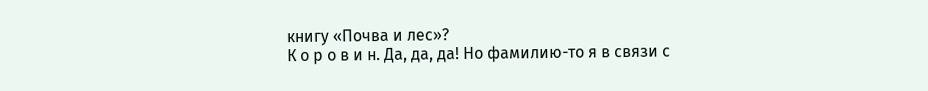книгу «Почва и лес»?
К о р о в и н. Да, да, да! Но фамилию-то я в связи с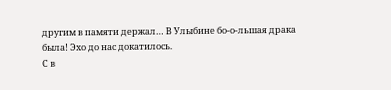другим в памяти держал… В Улыбине бо-о-льшая драка была! Эхо до нас докатилось.
С в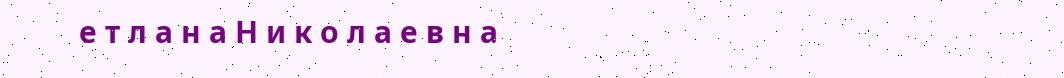е т л а н а Н и к о л а е в н а